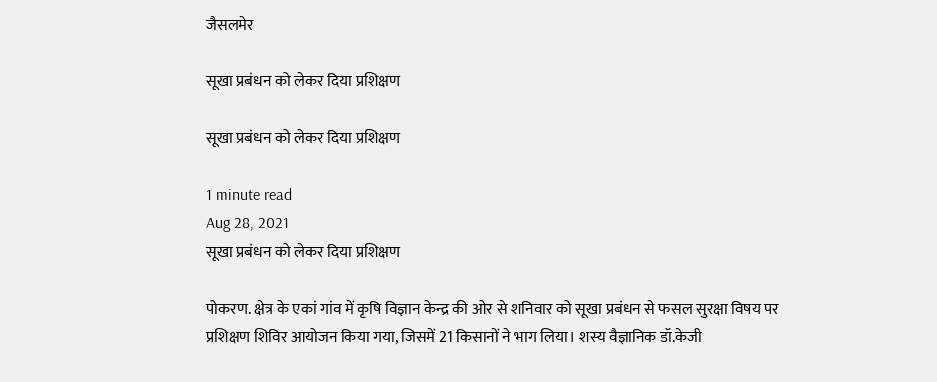जैसलमेर

सूखा प्रबंधन को लेकर दिया प्रशिक्षण

सूखा प्रबंधन को लेकर दिया प्रशिक्षण

1 minute read
Aug 28, 2021
सूखा प्रबंधन को लेकर दिया प्रशिक्षण

पोकरण. क्षेत्र के एकां गांव में कृषि विज्ञान केन्द्र की ओर से शनिवार को सूखा प्रबंधन से फसल सुरक्षा विषय पर प्रशिक्षण शिविर आयोजन किया गया, जिसमें 21 किसानों ने भाग लिया। शस्य वैज्ञानिक डॉ.केजी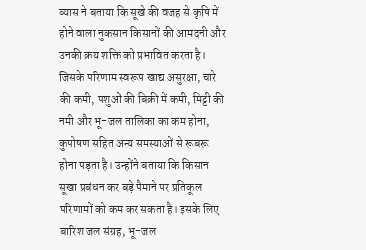व्यास ने बताया कि सूखे की वजह से कृषि में होने वाला नुकसान किसानों की आमदनी और उनकी क्रय शक्ति को प्रभावित करता है। जिसके परिणाम स्वरूप खाद्य असुरक्षा, चारे की कमी, पशुओं की बिक्री में कमी, मिट्टी की नमी और भू-जल तालिका का कम होना, कुपोषण सहित अन्य समस्याओं से रूबरू होना पड़ता है। उन्होंने बताया कि किसान सूखा प्रबंधन कर बड़े पैमाने पर प्रतिकूल परिणामों को कम कर सकता है। इसके लिए बारिश जल संग्रह, भू-जल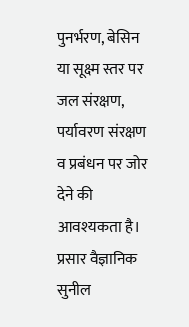पुनर्भरण, बेसिन या सूक्ष्म स्तर पर जल संरक्षण, पर्यावरण संरक्षण व प्रबंधन पर जोर देने की आवश्यकता है। प्रसार वैज्ञानिक सुनील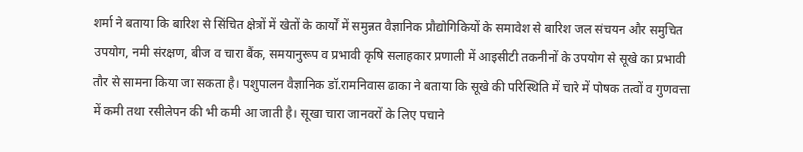शर्मा ने बताया कि बारिश से सिंचित क्षेत्रों में खेतों के कार्यों में समुन्नत वैज्ञानिक प्रौद्योगिकियों के समावेश से बारिश जल संचयन और समुचित उपयोग, नमी संरक्षण, बीज व चारा बैंक, समयानुरूप व प्रभावी कृषि सलाहकार प्रणाली में आइसीटी तकनीनों के उपयोग से सूखे का प्रभावी तौर से सामना किया जा सकता है। पशुपालन वैज्ञानिक डॉ.रामनिवास ढाका ने बताया कि सूखे की परिस्थिति में चारे में पोषक तत्वों व गुणवत्ता में कमी तथा रसीलेपन की भी कमी आ जाती है। सूखा चारा जानवरों के लिए पचाने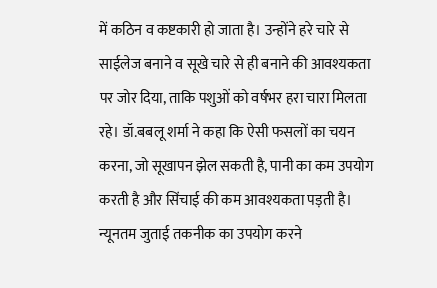में कठिन व कष्टकारी हो जाता है। उन्होंने हरे चारे से साईलेज बनाने व सूखे चारे से ही बनाने की आवश्यकता पर जोर दिया, ताकि पशुओं को वर्षभर हरा चारा मिलता रहे। डॉ.बबलू शर्मा ने कहा कि ऐसी फसलों का चयन करना, जो सूखापन झेल सकती है, पानी का कम उपयोग करती है और सिंचाई की कम आवश्यकता पड़ती है। न्यूनतम जुताई तकनीक का उपयोग करने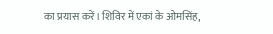का प्रयास करें। शिविर में एकां के ओमसिंह,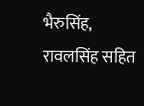भैरुसिंह, रावलसिंह सहित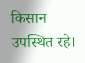किसान उपस्थित रहे।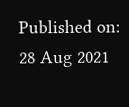Published on:
28 Aug 2021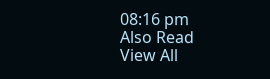08:16 pm
Also Read
View All